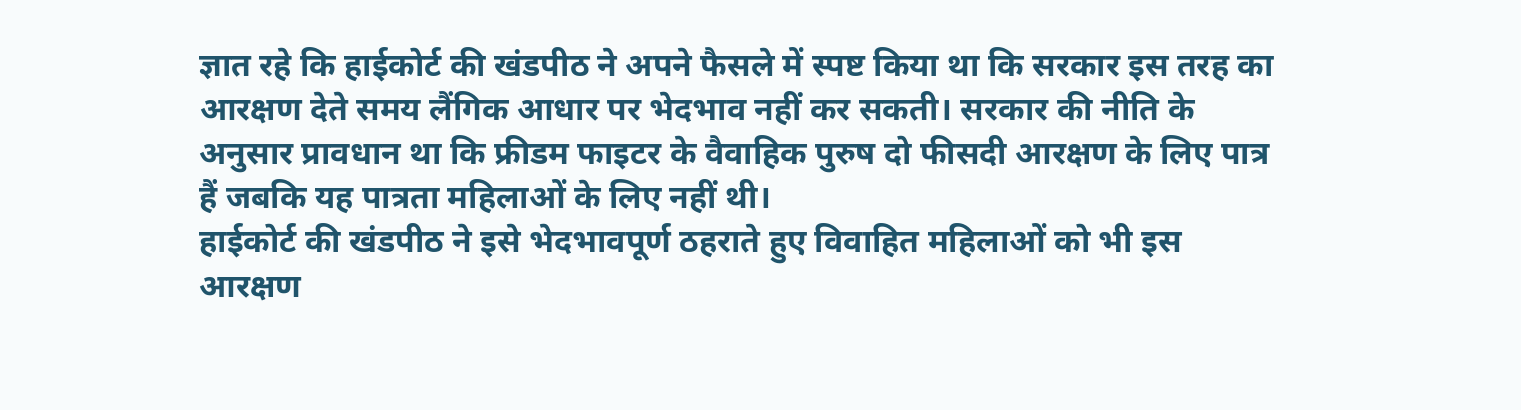ज्ञात रहे कि हाईकोर्ट की खंडपीठ ने अपने फैसले में स्पष्ट किया था कि सरकार इस तरह का आरक्षण देते समय लैंगिक आधार पर भेदभाव नहीं कर सकती। सरकार की नीति के अनुसार प्रावधान था कि फ्रीडम फाइटर के वैवाहिक पुरुष दो फीसदी आरक्षण के लिए पात्र हैं जबकि यह पात्रता महिलाओं के लिए नहीं थी।
हाईकोर्ट की खंडपीठ ने इसे भेदभावपूर्ण ठहराते हुए विवाहित महिलाओं को भी इस आरक्षण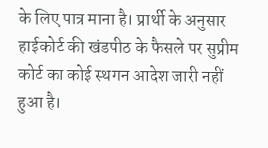के लिए पात्र माना है। प्रार्थी के अनुसार हाईकोर्ट की खंडपीठ के फैसले पर सुप्रीम कोर्ट का कोई स्थगन आदेश जारी नहीं हुआ है।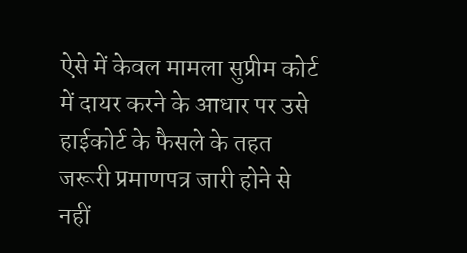ऐसे में केवल मामला सुप्रीम कोर्ट में दायर करने के आधार पर उसे हाईकोर्ट के फैसले के तहत जरूरी प्रमाणपत्र जारी होने से नहीं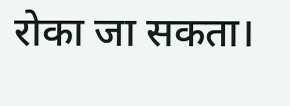रोका जा सकता।